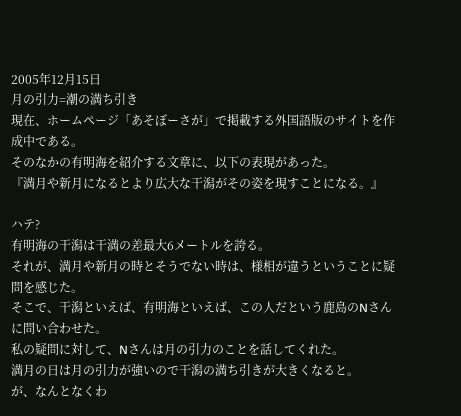2005年12月15日
月の引力=潮の満ち引き
現在、ホームページ「あそぼーさが」で掲載する外国語版のサイトを作成中である。
そのなかの有明海を紹介する文章に、以下の表現があった。
『満月や新月になるとより広大な干潟がその姿を現すことになる。』

ハテ?
有明海の干潟は干満の差最大6メートルを誇る。
それが、満月や新月の時とそうでない時は、様相が違うということに疑問を感じた。
そこで、干潟といえば、有明海といえば、この人だという鹿島のNさんに問い合わせた。
私の疑問に対して、Nさんは月の引力のことを話してくれた。
満月の日は月の引力が強いので干潟の満ち引きが大きくなると。
が、なんとなくわ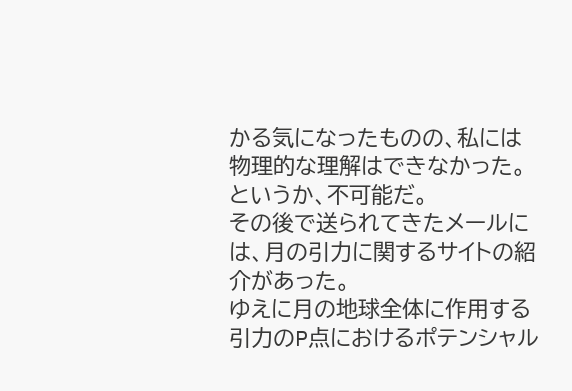かる気になったものの、私には物理的な理解はできなかった。
というか、不可能だ。
その後で送られてきたメールには、月の引力に関するサイトの紹介があった。
ゆえに月の地球全体に作用する引力のP点におけるポテンシャル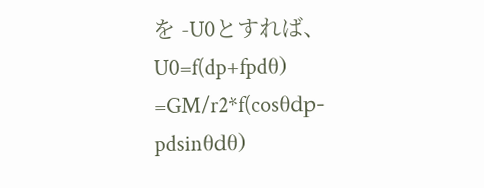を -U0とすれば、
U0=f(dp+fpdθ)
=GM/r2*f(cosθdp-pdsinθdθ)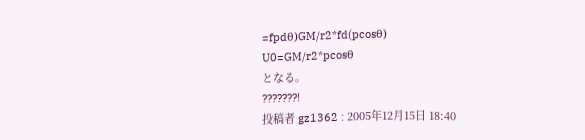=fpdθ)GM/r2*fd(pcosθ)
U0=GM/r2*pcosθ
となる。
???????!
投稿者 gz1362 : 2005年12月15日 18:40